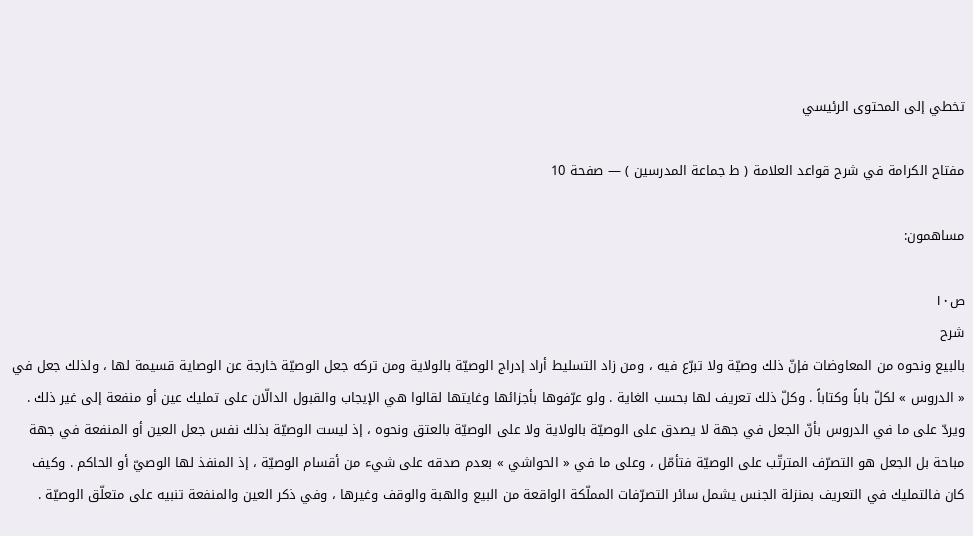تخطي إلى المحتوى الرئيسي

مفتاح الكرامة في شرح قواعد العلامة ( ط جماعة المدرسين ) — صفحة 10

مساهمون:

ص١٠
شرح
بالبيع ونحوه من المعاوضات فإنّ ذلك وصيّة ولا تبرّع فيه ، ومن زاد التسليط أراد إدراج الوصيّة بالولاية ومن تركه جعل الوصيّة خارجة عن الوصاية قسيمة لها ، ولذلك جعل في « الدروس » لكلّ باباً وكتاباً . وكلّ ذلك تعريف لها بحسب الغاية . ولو عرّفوها بأجزائها وغايتها لقالوا هي الإيجاب والقبول الدالّان على تمليك عين أو منفعة إلى غير ذلك . ويردّ على ما في الدروس بأنّ الجعل في جهة لا يصدق على الوصيّة بالولاية ولا على الوصيّة بالعتق ونحوه ، إذ ليست الوصيّة بذلك نفس جعل العين أو المنفعة في جهة مباحة بل الجعل هو التصرّف المترتّب على الوصيّة فتأمّل ، وعلى ما في « الحواشي » بعدم صدقه على شيء من أقسام الوصيّة ، إذ المنفذ لها الوصيّ أو الحاكم . وكيف كان فالتمليك في التعريف بمنزلة الجنس يشمل سائر التصرّفات المملّكة الواقعة من البيع والهبة والوقف وغيرها ، وفي ذكر العين والمنفعة تنبيه على متعلّق الوصيّة .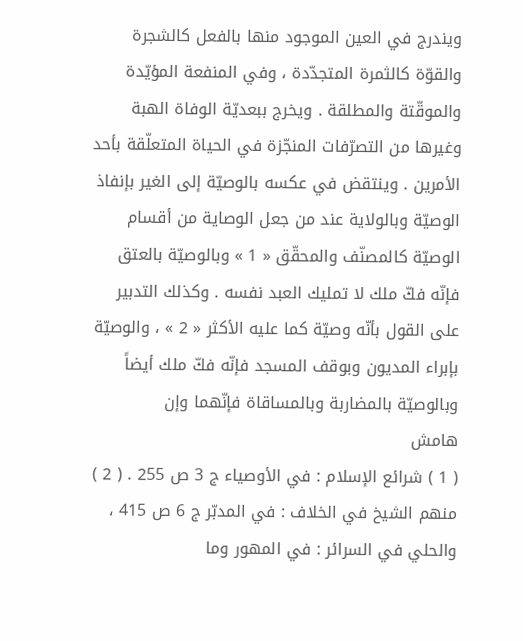ويندرج في العين الموجود منها بالفعل كالشجرة والقوّة كالثمرة المتجدّدة ، وفي المنفعة المؤيّدة والموقّتة والمطلقة . ويخرج ببعديّة الوفاة الهبة وغيرها من التصرّفات المنجّزة في الحياة المتعلّقة بأحد الأمرين . وينتقض في عكسه بالوصيّة إلى الغير بإنفاذ الوصيّة وبالولاية عند من جعل الوصاية من أقسام الوصيّة كالمصنّف والمحقّق « 1 » وبالوصيّة بالعتق فإنّه فكّ ملك لا تمليك العبد نفسه . وكذلك التدبير على القول بأنّه وصيّة كما عليه الأكثر « 2 » ، والوصيّة بإبراء المديون وبوقف المسجد فإنّه فكّ ملك أيضاً وبالوصيّة بالمضاربة وبالمساقاة فإنّهما وإن
هامش
( 1 ) شرائع الإسلام : في الأوصياء ج 3 ص 255 . ( 2 ) منهم الشيخ في الخلاف : في المدبّر ج 6 ص 415 ، والحلي في السرائر : في المهور وما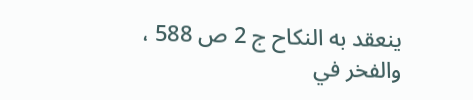ينعقد به النكاح ج 2 ص 588 ، والفخر في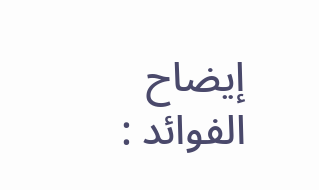إيضاح الفوائد :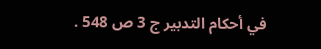في أحكام التدبير ج 3 ص 548 .